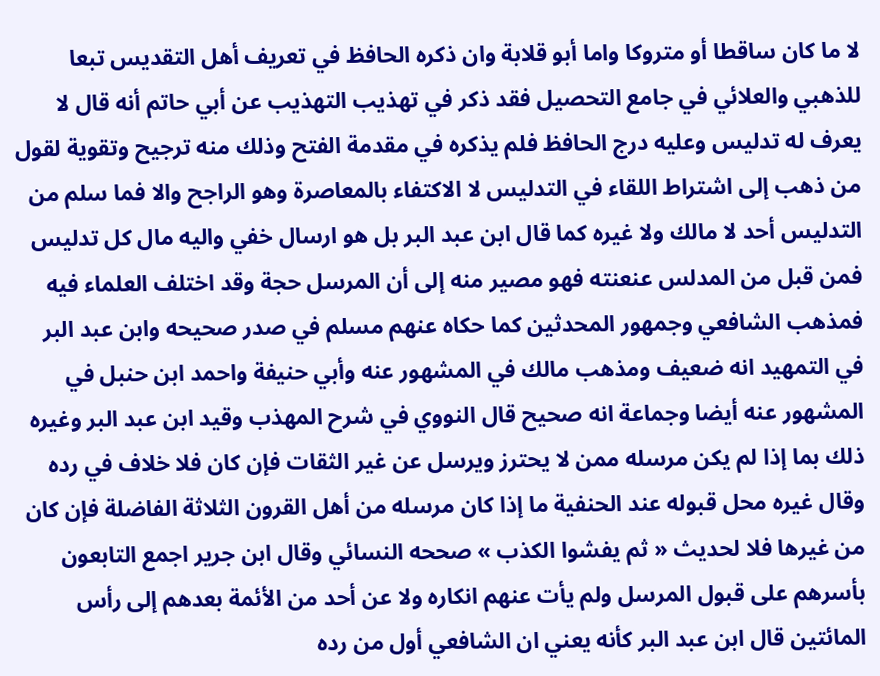لا ما كان ساقطا أو متروكا واما أبو قلابة وان ذكره الحافظ في تعريف أهل التقديس تبعا للذهبي والعلائي في جامع التحصيل فقد ذكر في تهذيب التهذيب عن أبي حاتم أنه قال لا يعرف له تدليس وعليه درج الحافظ فلم يذكره في مقدمة الفتح وذلك منه ترجيح وتقوية لقول من ذهب إلى اشتراط اللقاء في التدليس لا الاكتفاء بالمعاصرة وهو الراجح والا فما سلم من التدليس أحد لا مالك ولا غيره كما قال ابن عبد البر بل هو ارسال خفي واليه مال كل تدليس فمن قبل من المدلس عنعنته فهو مصير منه إلى أن المرسل حجة وقد اختلف العلماء فيه فمذهب الشافعي وجمهور المحدثين كما حكاه عنهم مسلم في صدر صحيحه وابن عبد البر في التمهيد انه ضعيف ومذهب مالك في المشهور عنه وأبي حنيفة واحمد ابن حنبل في المشهور عنه أيضا وجماعة انه صحيح قال النووي في شرح المهذب وقيد ابن عبد البر وغيره ذلك بما إذا لم يكن مرسله ممن لا يحترز ويرسل عن غير الثقات فإن كان فلا خلاف في رده وقال غيره محل قبوله عند الحنفية ما إذا كان مرسله من أهل القرون الثلاثة الفاضلة فإن كان من غيرها فلا لحديث « ثم يفشوا الكذب » صححه النسائي وقال ابن جرير اجمع التابعون بأسرهم على قبول المرسل ولم يأت عنهم انكاره ولا عن أحد من الأئمة بعدهم إلى رأس المائتين قال ابن عبد البر كأنه يعني ان الشافعي أول من رده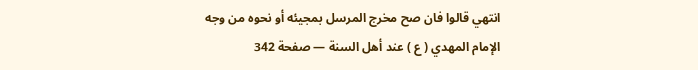انتهي قالوا فان صح مخرج المرسل بمجيئه أو نحوه من وجه
الإمام المهدي ( ع ) عند أهل السنة — صفحة 342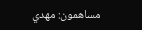مساهمون: مهدي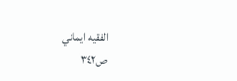الفقيه ايماني
ص٣٤٢